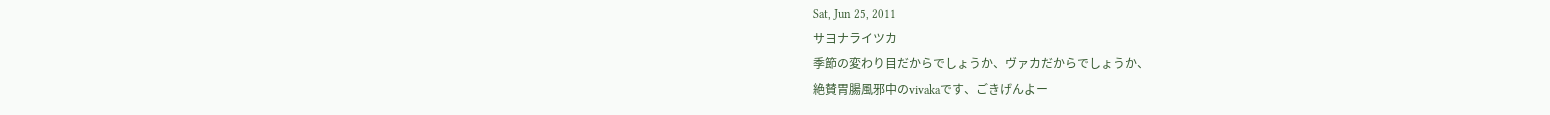Sat, Jun 25, 2011
サヨナライツカ
季節の変わり目だからでしょうか、ヴァカだからでしょうか、
絶賛胃腸風邪中のvivakaです、ごきげんよー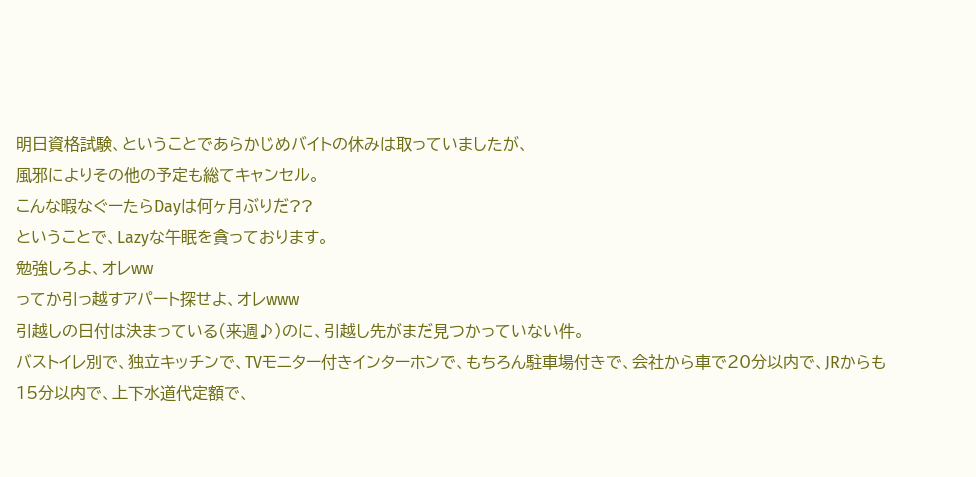明日資格試験、ということであらかじめバイトの休みは取っていましたが、
風邪によりその他の予定も総てキャンセル。
こんな暇なぐーたらDayは何ヶ月ぶりだ??
ということで、Lazyな午眠を貪っております。
勉強しろよ、オレww
ってか引っ越すアパート探せよ、オレwww
引越しの日付は決まっている(来週♪)のに、引越し先がまだ見つかっていない件。
バストイレ別で、独立キッチンで、TVモニター付きインターホンで、もちろん駐車場付きで、会社から車で20分以内で、JRからも15分以内で、上下水道代定額で、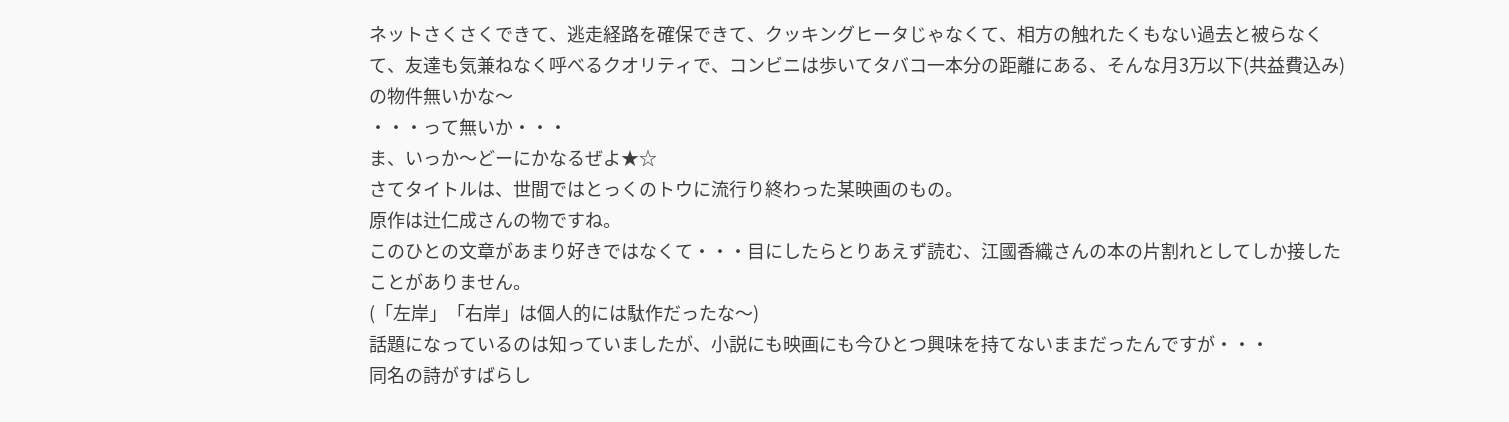ネットさくさくできて、逃走経路を確保できて、クッキングヒータじゃなくて、相方の触れたくもない過去と被らなくて、友達も気兼ねなく呼べるクオリティで、コンビニは歩いてタバコ一本分の距離にある、そんな月3万以下(共益費込み)の物件無いかな〜
・・・って無いか・・・
ま、いっか〜どーにかなるぜよ★☆
さてタイトルは、世間ではとっくのトウに流行り終わった某映画のもの。
原作は辻仁成さんの物ですね。
このひとの文章があまり好きではなくて・・・目にしたらとりあえず読む、江國香織さんの本の片割れとしてしか接したことがありません。
(「左岸」「右岸」は個人的には駄作だったな〜)
話題になっているのは知っていましたが、小説にも映画にも今ひとつ興味を持てないままだったんですが・・・
同名の詩がすばらし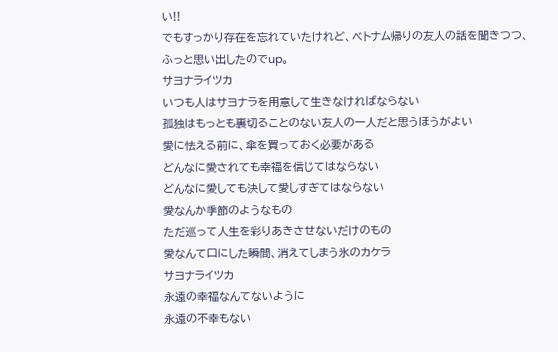い!!
でもすっかり存在を忘れていたけれど、ベトナム帰りの友人の話を聞きつつ、ふっと思い出したのでup。
サヨナライツカ
いつも人はサヨナラを用意して生きなければならない
孤独はもっとも裏切ることのない友人の一人だと思うほうがよい
愛に怯える前に、傘を買っておく必要がある
どんなに愛されても幸福を信じてはならない
どんなに愛しても決して愛しすぎてはならない
愛なんか季節のようなもの
ただ巡って人生を彩りあきさせないだけのもの
愛なんて口にした瞬間、消えてしまう氷のカケラ
サヨナライツカ
永遠の幸福なんてないように
永遠の不幸もない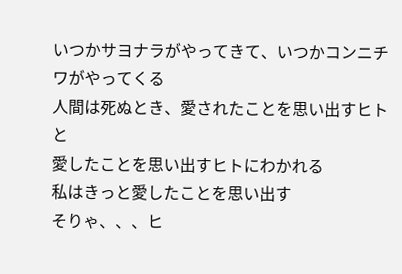いつかサヨナラがやってきて、いつかコンニチワがやってくる
人間は死ぬとき、愛されたことを思い出すヒトと
愛したことを思い出すヒトにわかれる
私はきっと愛したことを思い出す
そりゃ、、、ヒ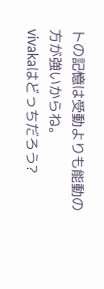トの記憶は受動よりも能動の方が強いからね。
vivakaはどっちだろう?